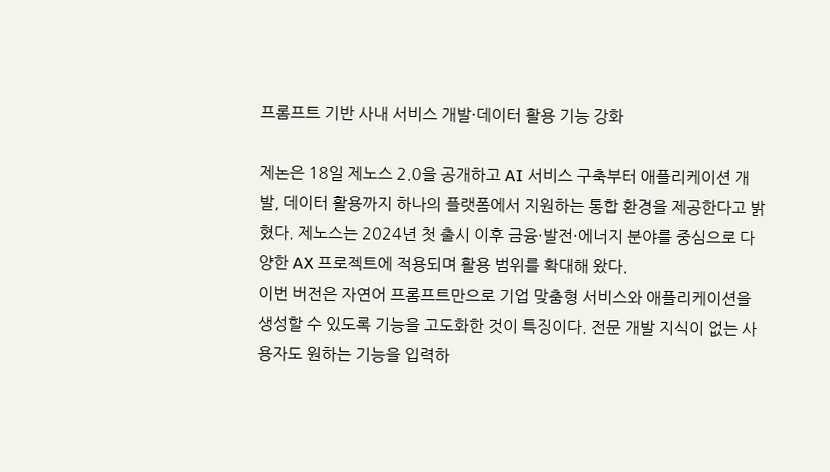프롬프트 기반 사내 서비스 개발·데이터 활용 기능 강화

제논은 18일 제노스 2.0을 공개하고 AI 서비스 구축부터 애플리케이션 개발, 데이터 활용까지 하나의 플랫폼에서 지원하는 통합 환경을 제공한다고 밝혔다. 제노스는 2024년 첫 출시 이후 금융·발전·에너지 분야를 중심으로 다양한 AX 프로젝트에 적용되며 활용 범위를 확대해 왔다.
이번 버전은 자연어 프롬프트만으로 기업 맞춤형 서비스와 애플리케이션을 생성할 수 있도록 기능을 고도화한 것이 특징이다. 전문 개발 지식이 없는 사용자도 원하는 기능을 입력하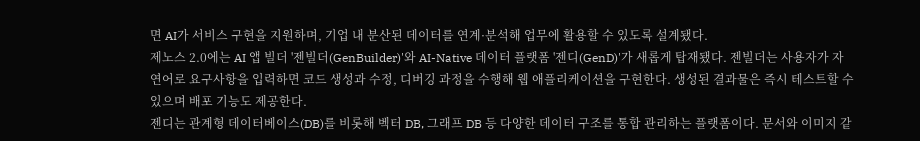면 AI가 서비스 구현을 지원하며, 기업 내 분산된 데이터를 연계·분석해 업무에 활용할 수 있도록 설계됐다.
제노스 2.0에는 AI 앱 빌더 '젠빌더(GenBuilder)'와 AI-Native 데이터 플랫폼 '젠디(GenD)'가 새롭게 탑재됐다. 젠빌더는 사용자가 자연어로 요구사항을 입력하면 코드 생성과 수정, 디버깅 과정을 수행해 웹 애플리케이션을 구현한다. 생성된 결과물은 즉시 테스트할 수 있으며 배포 기능도 제공한다.
젠디는 관계형 데이터베이스(DB)를 비롯해 벡터 DB, 그래프 DB 등 다양한 데이터 구조를 통합 관리하는 플랫폼이다. 문서와 이미지 같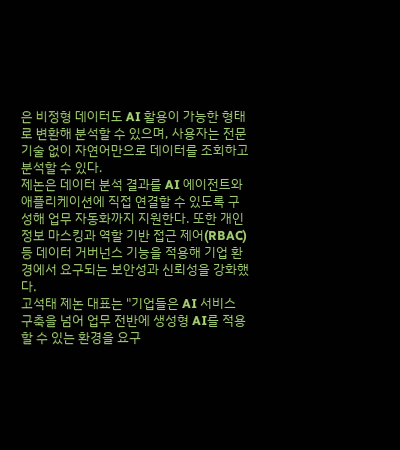은 비정형 데이터도 AI 활용이 가능한 형태로 변환해 분석할 수 있으며, 사용자는 전문 기술 없이 자연어만으로 데이터를 조회하고 분석할 수 있다.
제논은 데이터 분석 결과를 AI 에이전트와 애플리케이션에 직접 연결할 수 있도록 구성해 업무 자동화까지 지원한다. 또한 개인정보 마스킹과 역할 기반 접근 제어(RBAC) 등 데이터 거버넌스 기능을 적용해 기업 환경에서 요구되는 보안성과 신뢰성을 강화했다.
고석태 제논 대표는 "기업들은 AI 서비스 구축을 넘어 업무 전반에 생성형 AI를 적용할 수 있는 환경을 요구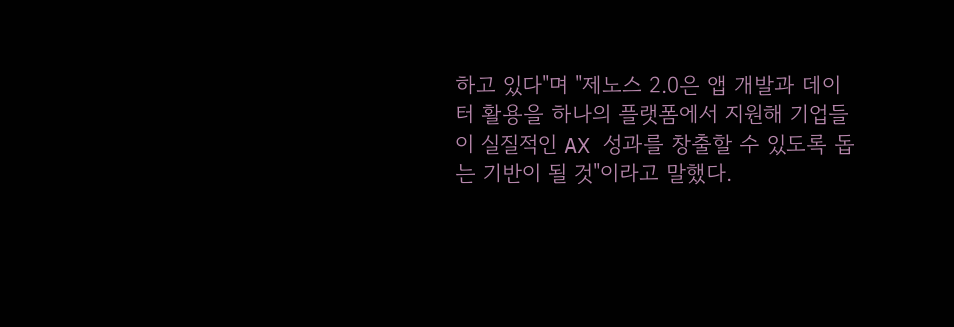하고 있다"며 "제노스 2.0은 앱 개발과 데이터 활용을 하나의 플랫폼에서 지원해 기업들이 실질적인 AX 성과를 창출할 수 있도록 돕는 기반이 될 것"이라고 말했다.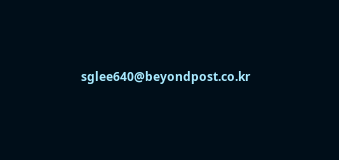sglee640@beyondpost.co.kr